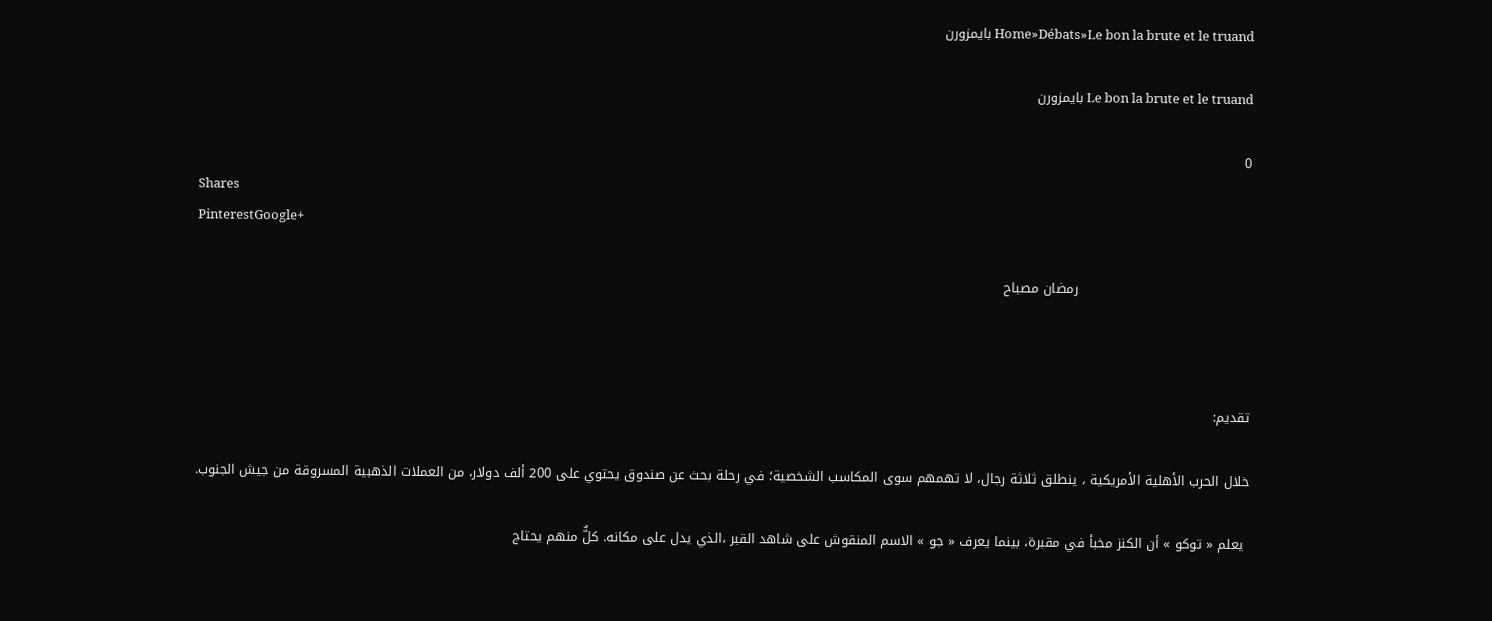Home»Débats»Le bon la brute et le truand بايمزورن

Le bon la brute et le truand بايمزورن

0
Shares
PinterestGoogle+

                                       رمضان مصباح



تقديم:

خلال الحرب الأهلية الأمريكية ، ينطلق ثلاثة رجال، لا تهمهم سوى المكاسب الشخصية؛ في رحلة بحث عن صندوق يحتوي على 200 ألف دولار، من العملات الذهبية المسروقة من جيش الجنوب.

 يعلم « توكو » أن الكنز مخبأ في مقبرة، بينما يعرف « جو » الاسم المنقوش على شاهد القبر ،الذي يدل على مكانه. كلٌّ منهم يحتاج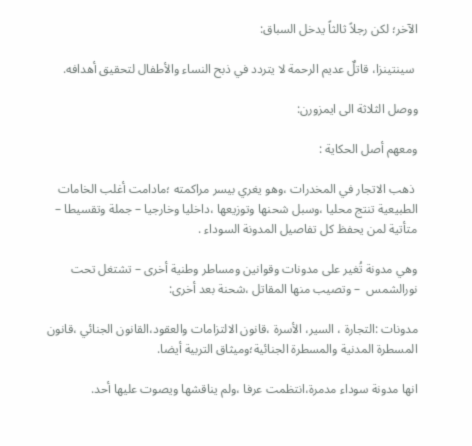الآخر؛ لكن رجلاً ثالثاً يدخل السباق:

 سينتينزا، قاتلٌ عديم الرحمة لا يتردد في ذبح النساء والأطفال لتحقيق أهدافه.

ووصل الثلاثة الى ايمزورن:

ومعهم أصل الحكاية :

 ذهب الاتجار في المخدرات ،وهو يغري بيسر مراكمته ؛مادامت أغلب الخامات الطبيعية تنتج محليا ،وسبل شحنها وتوزيعها ،داخليا وخارجيا – جملة وتقسيطا – متأتية لمن يحفظ كل تفاصيل المدونة السوداء .

وهي مدونة تُغير على مدونات وقوانين ومساطر وطنية أخرى – تشتغل تحت نورالشمس  – وتصيب منها المقاتل ،شحنة بعد أخرى:

مدونات :التجارة ، السير، الأسرة ،قانون الالتزامات والعقود،القانون الجنائي ،قانون المسطرة المدنية والمسطرة الجنائية؛وميثاق التربية أيضا.

انها مدونة سوداء مدمرة،انتظمت عرفا ،ولم يناقشها ويصوت عليها أحد.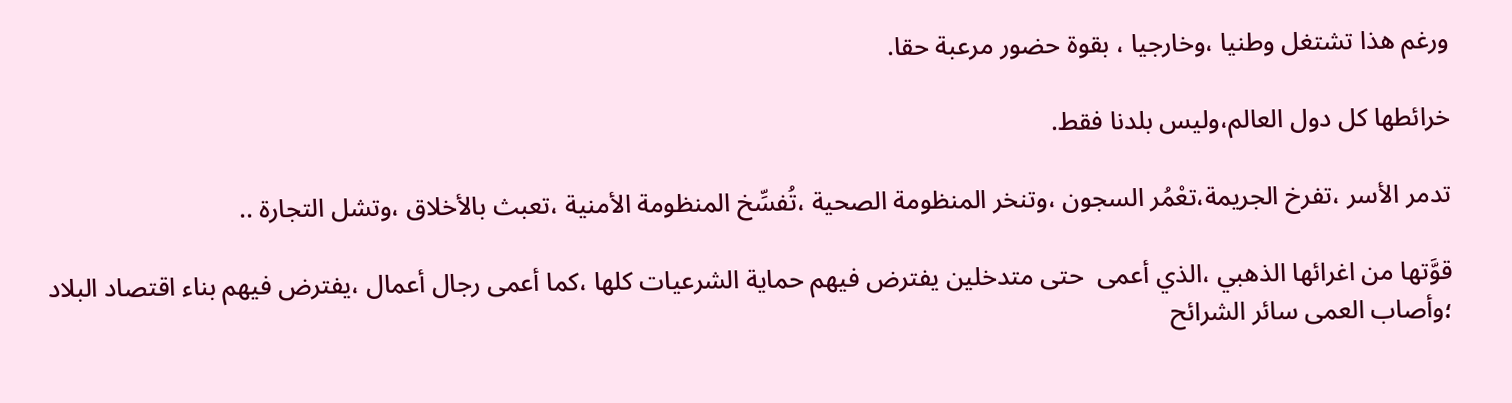ورغم هذا تشتغل وطنيا ،وخارجيا ، بقوة حضور مرعبة حقا.

خرائطها كل دول العالم،وليس بلدنا فقط.

تدمر الأسر ،تفرخ الجريمة،تعْمُر السجون ،وتنخر المنظومة الصحية ،تُفسِّخ المنظومة الأمنية ،تعبث بالأخلاق ،وتشل التجارة ..

قوَّتها من اغرائها الذهبي ،الذي أعمى  حتى متدخلين يفترض فيهم حماية الشرعيات كلها ،كما أعمى رجال أعمال ،يفترض فيهم بناء اقتصاد البلاد ؛وأصاب العمى سائر الشرائح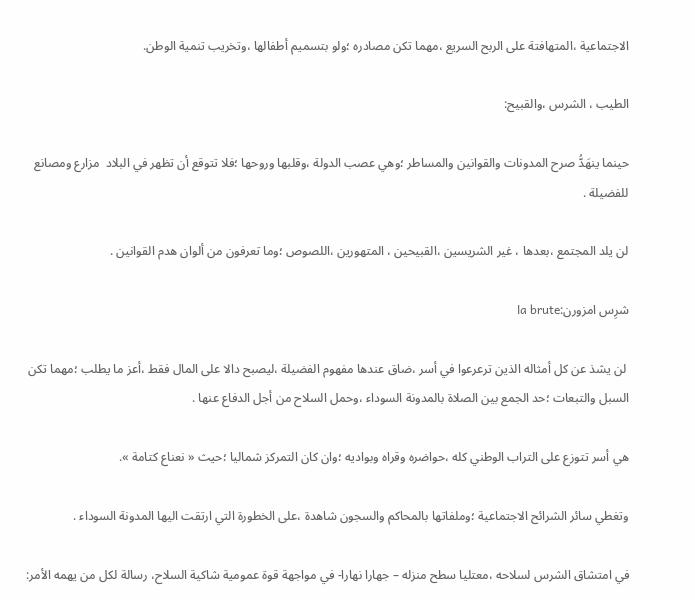الاجتماعية ،المتهافتة على الربح السريع ،مهما تكن مصادره ؛ولو بتسميم أطفالها ،وتخريب تنمية الوطن.

الطيب ، الشرس ،والقبيح:

حينما ينهَدُّ صرح المدونات والقوانين والمساطر ؛وهي عصب الدولة ،وقلبها وروحها ؛فلا تتوقع أن تظهر في البلاد  مزارع ومصانع للفضيلة .

لن يلد المجتمع ،بعدها ، غير الشريسين ،القبيحين ، المتهورين ،اللصوص ؛وما تعرفون من ألوان هدم القوانين .

شرِس امزورن:la brute

 لن يشذ عن كل أمثاله الذين ترعرعوا في أسر ،ضاق عندها مفهوم الفضيلة ،ليصبح دالا على المال فقط ،أعز ما يطلب ؛مهما تكن السبل والتبعات ؛حد الجمع بين الصلاة بالمدونة السوداء ،وحمل السلاح من أجل الدفاع عنها .

هي أسر تتوزع على التراب الوطني كله ،حواضره وقراه وبواديه ؛وان كان التمركز شماليا ؛حيث « نعناع كتامة ».

وتغطي سائر الشرائح الاجتماعية ؛وملفاتها بالمحاكم والسجون شاهدة ،على الخطورة التي ارتقت اليها المدونة السوداء .

في امتشاق الشرس لسلاحه ،معتليا سطح منزله – جهارا نهارا- في مواجهة قوة عمومية شاكية السلاح، رسالة لكل من يهمه الأمر: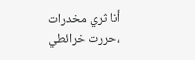أنا ثري مخدرات ،حررت خرائطي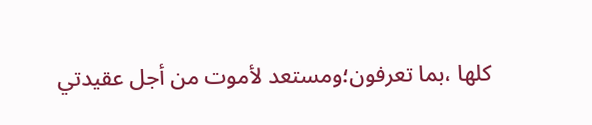كلها ،بما تعرفون؛ومستعد لأموت من أجل عقيدتي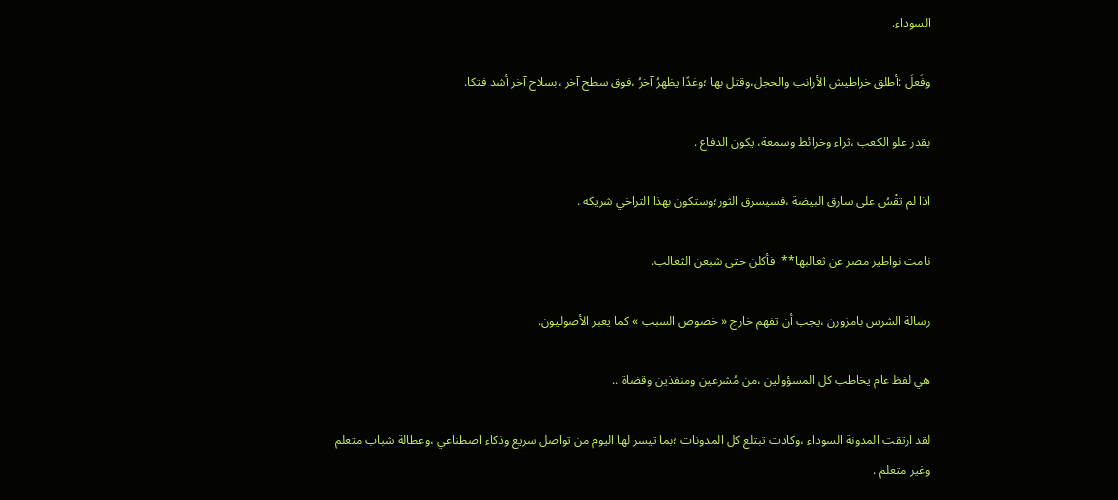السوداء.

وفَعلَ :أطلق خراطيش الأرانب والحجل،وقتل بها ؛وغدًا يظهرُ آخرُ ،فوق سطح آخر ،بسلاح آخر أشد فتكا.

بقدر علو الكعب ،ثراء وخرائط وسمعة، يكون الدفاع .

اذا لم تقْسُ على سارق البيضة ،فسيسرق الثور؛وستكون بهذا التراخي شريكه .

نامت نواطير مصر عن ثعالبها**  فأكلن حتى شبعن الثعالب.

رسالة الشرس بامزورن ،يجب أن تفهم خارج « خصوص السبب » كما يعبر الأصوليون.

هي لفظ عام يخاطب كل المسؤولين ،من مُشرعين ومنفذين وقضاة ..

لقد ارتقت المدونة السوداء ،وكادت تبتلع كل المدونات ؛بما تيسر لها اليوم من تواصل سريع وذكاء اصطناعي ،وعطالة شباب متعلم وغير متعلم .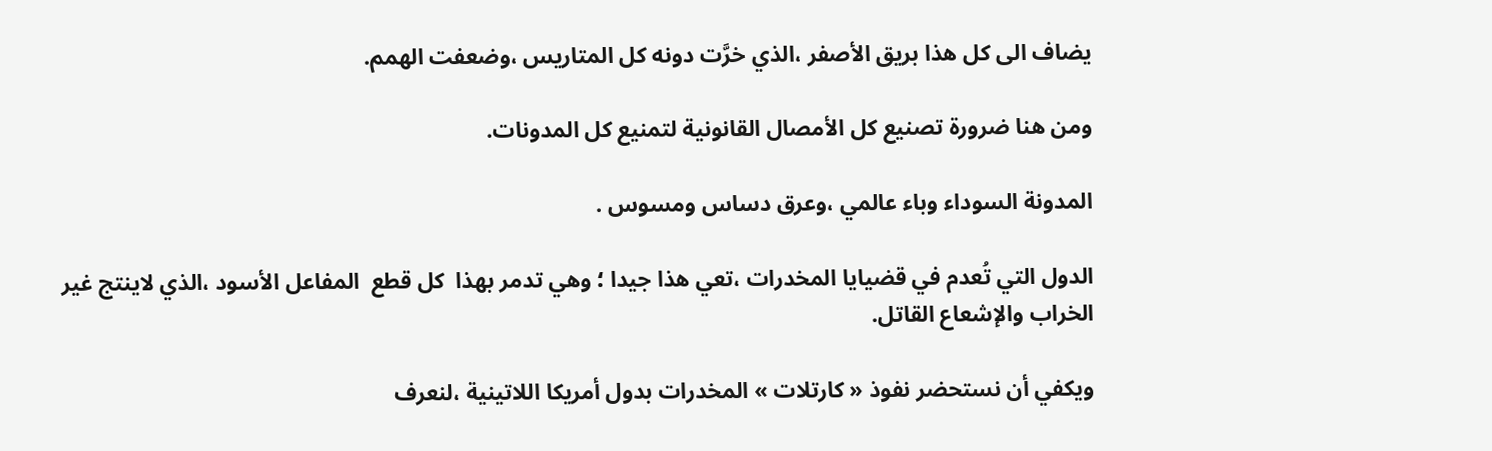يضاف الى كل هذا بريق الأصفر ،الذي خرَّت دونه كل المتاريس ،وضعفت الهمم.

ومن هنا ضرورة تصنيع كل الأمصال القانونية لتمنيع كل المدونات.

المدونة السوداء وباء عالمي ،وعرق دساس ومسوس .

الدول التي تُعدم في قضيايا المخدرات ،تعي هذا جيدا ؛ وهي تدمر بهذا  كل قطع  المفاعل الأسود ،الذي لاينتج غير الخراب والإشعاع القاتل.

ويكفي أن نستحضر نفوذ « كارتلات » المخدرات بدول أمريكا اللاتينية ،لنعرف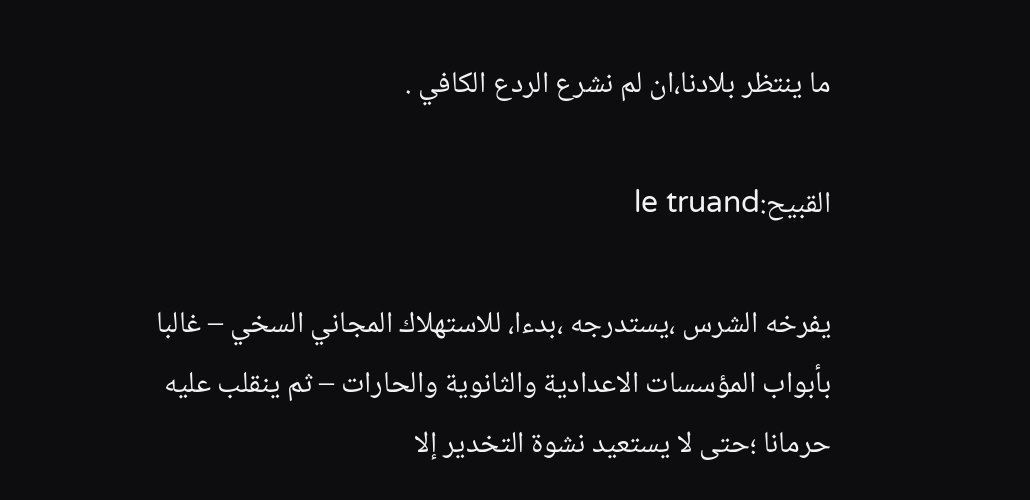ما ينتظر بلادنا،ان لم نشرع الردع الكافي .

القبيح:le truand

يفرخه الشرس ،يستدرجه ،بدءا، للاستهلاك المجاني السخي – غالبا بأبواب المؤسسات الاعدادية والثانوية والحارات – ثم ينقلب عليه حرمانا ؛حتى لا يستعيد نشوة التخدير إلا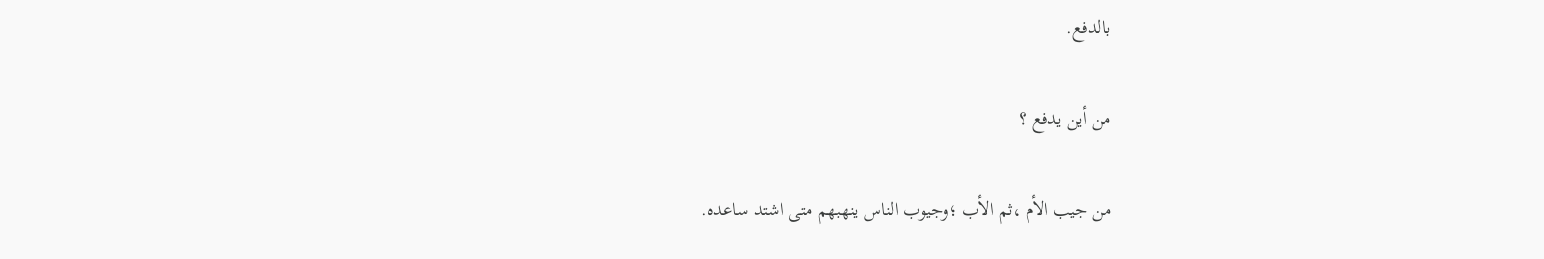بالدفع.

من أين يدفع ؟

من جيب الأم ،ثم الأب ؛وجيوب الناس ينهبهم متى اشتد ساعده.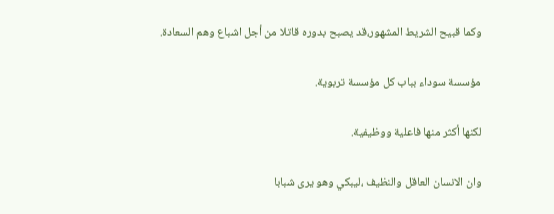وكما قبيح الشريط المشهور،قد يصبح بدوره قاتلا من أجل اشباع وهم السعادة.

مؤسسة سوداء بباب كل مؤسسة تربوية.

لكنها أكثر منها فاعلية ووظيفية.

وان الانسان العاقل والنظيف ،ليبكي وهو يرى شبابا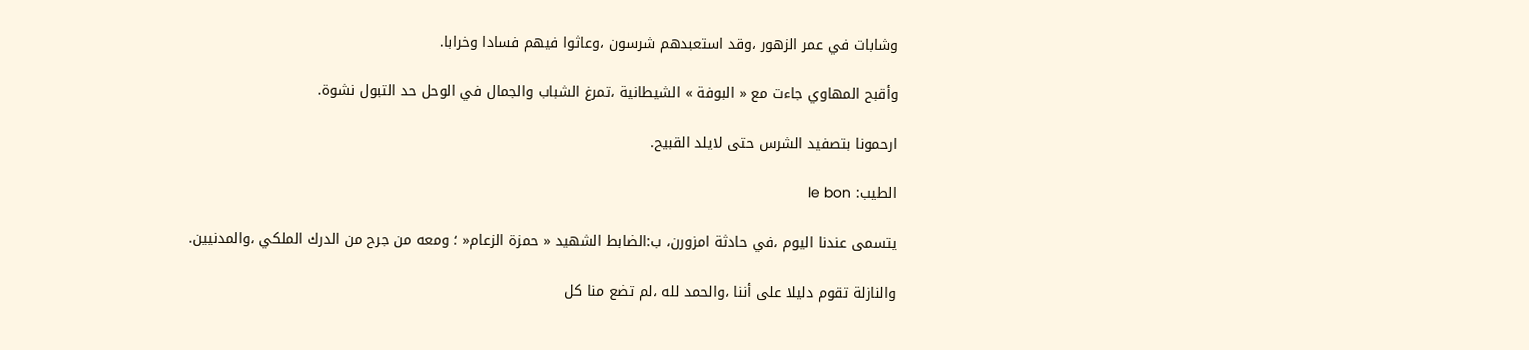وشابات في عمر الزهور ،وقد استعبدهم شرسون ،وعاثوا فيهم فسادا وخرابا.

وأقبح المهاوي جاءت مع « البوفة » الشيطانية ،تمرغ الشباب والجمال في الوحل حد التبول نشوة.

ارحمونا بتصفيد الشرس حتى لايلد القبيح.

الطيب: le bon

يتسمى عندنا اليوم ،في حادثة امزورن، ب:الضابط الشهيد « حمزة الزعام« ؛ ومعه من جرح من الدرك الملكي ،والمدنيين.

والنازلة تقوم دليلا على أننا ،والحمد لله ،لم تضع منا كل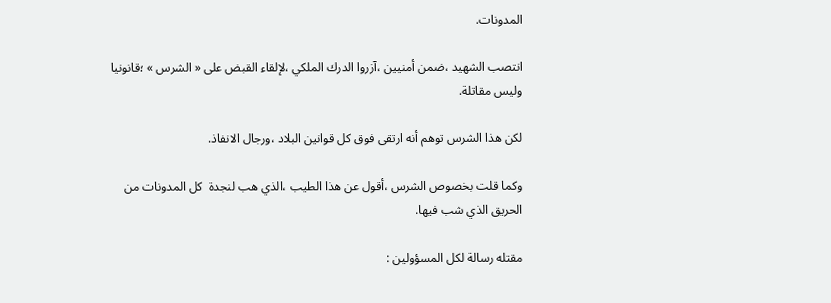المدونات.

انتصب الشهيد ،ضمن أمنيين ،آزروا الدرك الملكي ،لإلقاء القبض على « الشرس » ؛قانونيا وليس مقاتلة.

لكن هذا الشرس توهم أنه ارتقى فوق كل قوانين البلاد ،ورجال الانفاذ.

وكما قلت بخصوص الشرس ،أقول عن هذا الطيب ،الذي هب لنجدة  كل المدونات من الحريق الذي شب فيها.

مقتله رسالة لكل المسؤولين :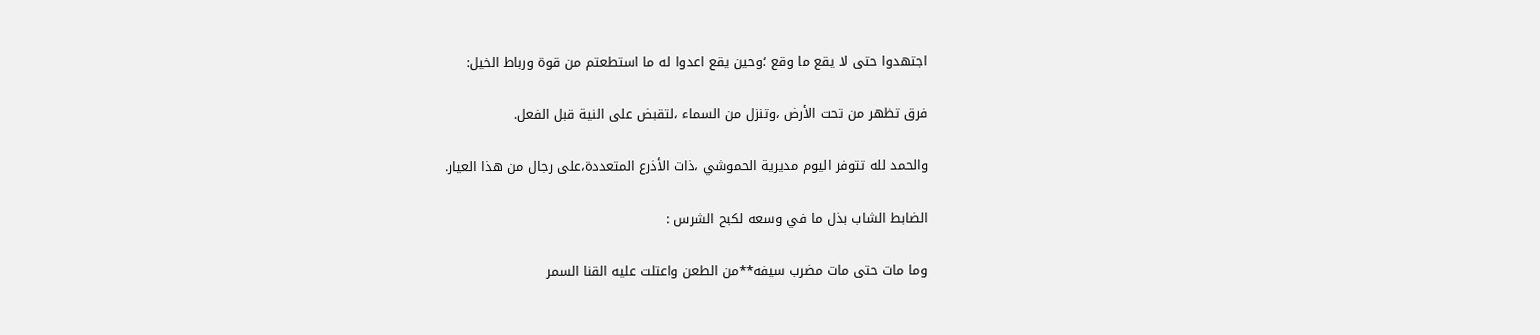اجتهدوا حتى لا يقع ما وقع ؛وحين يقع اعدوا له ما استطعتم من قوة ورباط الخيل:

فرق تظهر من تحت الأرض ،وتنزل من السماء ،لتقبض على النية قبل الفعل.

والحمد لله تتوفر اليوم مديرية الحموشي ،ذات الأذرع المتعددة،على رجال من هذا العيار.

الضابط الشاب بذل ما في وسعه لكبح الشرس :

وما مات حتى مات مضرب سيفه**من الطعن واعتلت عليه القنا السمر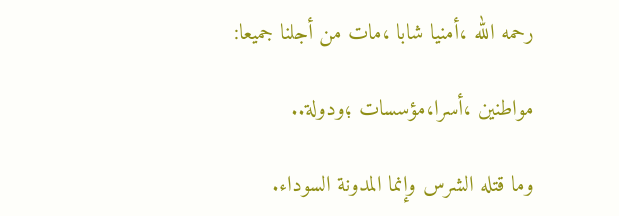رحمه الله ،أمنيا شابا ،مات من أجلنا جميعا:

مواطنين ،أسرا،مؤسسات ؛ودولة..

وما قتله الشرس وإنما المدونة السوداء.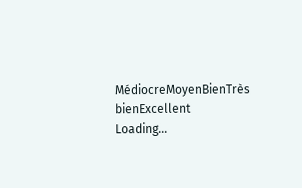MédiocreMoyenBienTrès bienExcellent
Loading...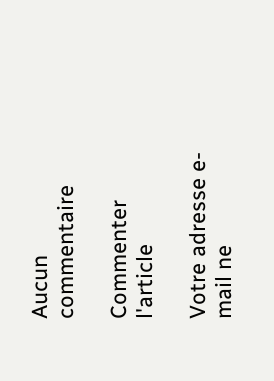Aucun commentaire

Commenter l'article

Votre adresse e-mail ne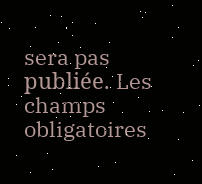sera pas publiée. Les champs obligatoires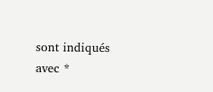sont indiqués avec *